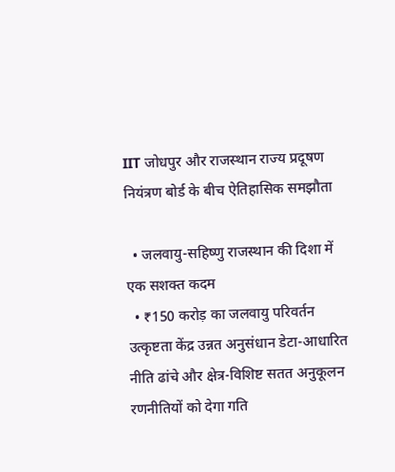IIT जोधपुर और राजस्थान राज्य प्रदूषण नियंत्रण बोर्ड के बीच ऐतिहासिक समझौता

  • जलवायु-सहिष्णु राजस्थान की दिशा में एक सशक्त कदम
  • ₹150 करोड़ का जलवायु परिवर्तन उत्कृष्टता केंद्र उन्नत अनुसंधान डेटा-आधारित नीति ढांचे और क्षेत्र-विशिष्ट सतत अनुकूलन रणनीतियों को देगा गति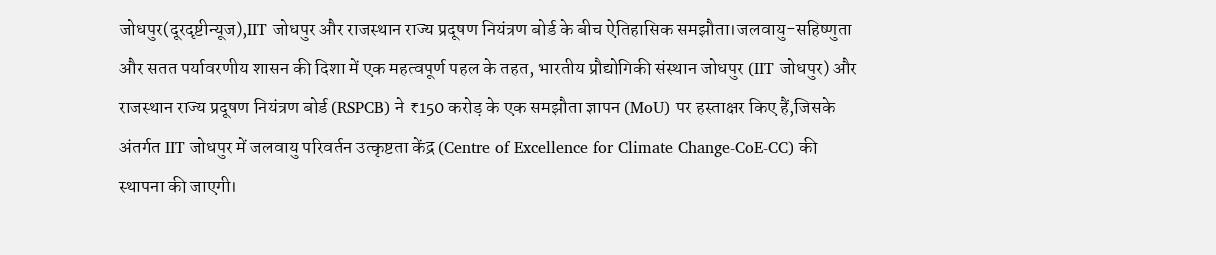जोधपुर(दूरदृष्टीन्यूज),IIT जोधपुर और राजस्थान राज्य प्रदूषण नियंत्रण बोर्ड के बीच ऐतिहासिक समझौता।जलवायु-सहिष्णुता और सतत पर्यावरणीय शासन की दिशा में एक महत्वपूर्ण पहल के तहत, भारतीय प्रौद्योगिकी संस्थान जोधपुर (IIT जोधपुर) और राजस्थान राज्य प्रदूषण नियंत्रण बोर्ड (RSPCB) ने ₹150 करोड़ के एक समझौता ज्ञापन (MoU) पर हस्ताक्षर किए हैं,जिसके अंतर्गत IIT जोधपुर में जलवायु परिवर्तन उत्कृष्टता केंद्र (Centre of Excellence for Climate Change-CoE-CC) की स्थापना की जाएगी।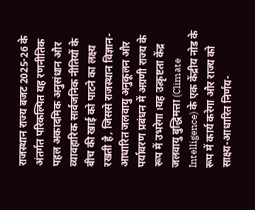राजस्थान राज्य बजट 2025-26 के अंतर्गत परिकल्पित यह रणनीतिक पहल अकादमिक अनुसंधान और व्यावहारिक सार्वजनिक नीतियों के बीच की खाई को पाटने का लक्ष्य रखती है, जिससे राजस्थान विज्ञान-आधारित जलवायु अनुकूलन और पर्यावरण प्रबंधन में अग्रणी राज्य के रूप में उभरेगा।यह उत्कृष्टता केंद्र जलवायु बुद्धिमत्ता (Climate Intelligence) के एक केंद्रीय नोड के रूप में कार्य करेगा और राज्य को साक्ष्य-आधारित निर्णय-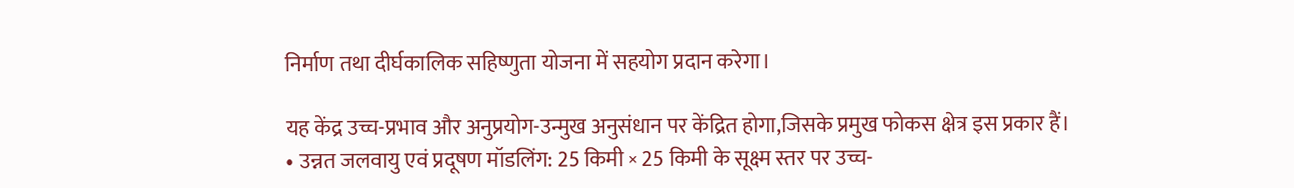निर्माण तथा दीर्घकालिक सहिष्णुता योजना में सहयोग प्रदान करेगा।

यह केंद्र उच्च-प्रभाव और अनुप्रयोग-उन्मुख अनुसंधान पर केंद्रित होगा,जिसके प्रमुख फोकस क्षेत्र इस प्रकार हैं।
• उन्नत जलवायु एवं प्रदूषण मॉडलिंग: 25 किमी × 25 किमी के सूक्ष्म स्तर पर उच्च-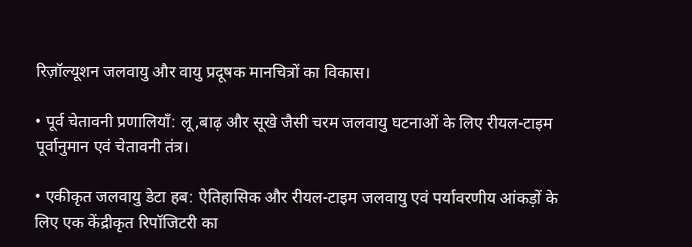रिज़ॉल्यूशन जलवायु और वायु प्रदूषक मानचित्रों का विकास।

• पूर्व चेतावनी प्रणालियाँ: लू,बाढ़ और सूखे जैसी चरम जलवायु घटनाओं के लिए रीयल-टाइम पूर्वानुमान एवं चेतावनी तंत्र।

• एकीकृत जलवायु डेटा हब: ऐतिहासिक और रीयल-टाइम जलवायु एवं पर्यावरणीय आंकड़ों के लिए एक केंद्रीकृत रिपॉजिटरी का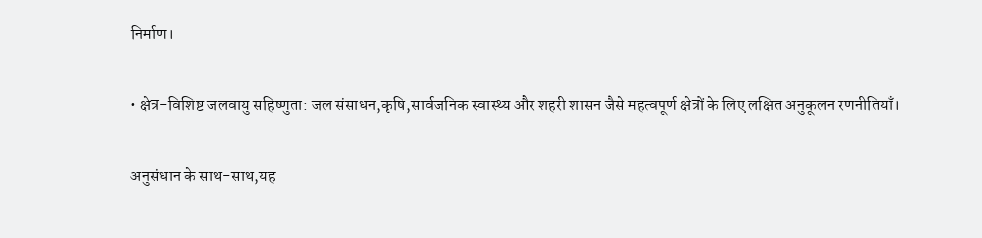निर्माण।

• क्षेत्र-विशिष्ट जलवायु सहिष्णुता: जल संसाधन,कृषि,सार्वजनिक स्वास्थ्य और शहरी शासन जैसे महत्वपूर्ण क्षेत्रों के लिए लक्षित अनुकूलन रणनीतियाँ।

अनुसंधान के साथ-साथ,यह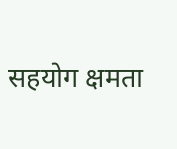सहयोग क्षमता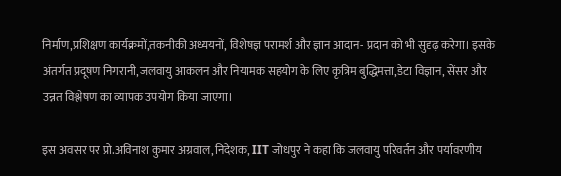निर्माण,प्रशिक्षण कार्यक्रमों,तकनीकी अध्ययनों, विशेषज्ञ परामर्श और ज्ञान आदान- प्रदान को भी सुदृढ़ करेगा। इसके अंतर्गत प्रदूषण निगरानी,जलवायु आकलन और नियामक सहयोग के लिए कृत्रिम बुद्धिमत्ता,डेटा विज्ञान, सेंसर और उन्नत विश्लेषण का व्यापक उपयोग किया जाएगा।

इस अवसर पर प्रो.अविनाश कुमार अग्रवाल,निदेशक, IIT जोधपुर ने कहा कि जलवायु परिवर्तन और पर्यावरणीय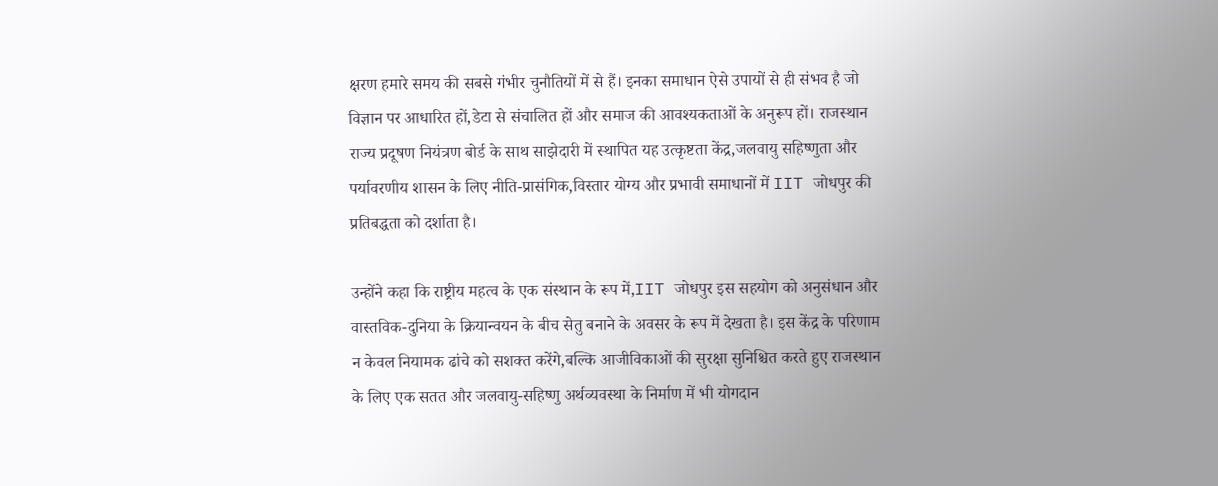क्षरण हमारे समय की सबसे गंभीर चुनौतियों में से हैं। इनका समाधान ऐसे उपायों से ही संभव है जो विज्ञान पर आधारित हों,डेटा से संचालित हों और समाज की आवश्यकताओं के अनुरूप हों। राजस्थान राज्य प्रदूषण नियंत्रण बोर्ड के साथ साझेदारी में स्थापित यह उत्कृष्टता केंद्र,जलवायु सहिष्णुता और पर्यावरणीय शासन के लिए नीति-प्रासंगिक,विस्तार योग्य और प्रभावी समाधानों में IIT जोधपुर की प्रतिबद्धता को दर्शाता है।

उन्होंने कहा कि राष्ट्रीय महत्व के एक संस्थान के रूप में,IIT जोधपुर इस सहयोग को अनुसंधान और वास्तविक-दुनिया के क्रियान्वयन के बीच सेतु बनाने के अवसर के रूप में देखता है। इस केंद्र के परिणाम न केवल नियामक ढांचे को सशक्त करेंगे,बल्कि आजीविकाओं की सुरक्षा सुनिश्चित करते हुए राजस्थान के लिए एक सतत और जलवायु-सहिष्णु अर्थव्यवस्था के निर्माण में भी योगदान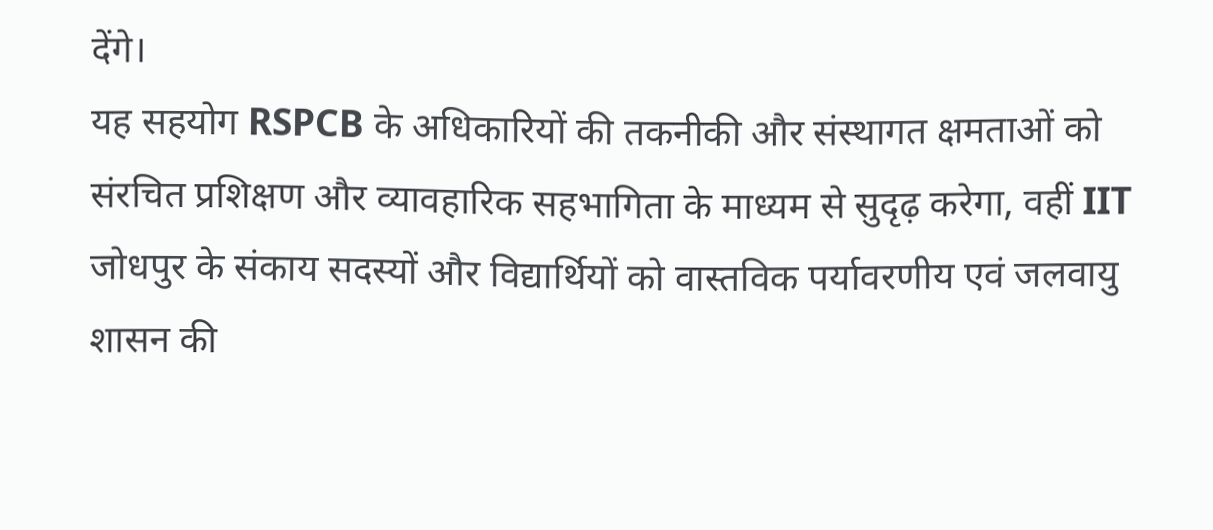देंगे।
यह सहयोग RSPCB के अधिकारियों की तकनीकी और संस्थागत क्षमताओं को संरचित प्रशिक्षण और व्यावहारिक सहभागिता के माध्यम से सुदृढ़ करेगा, वहीं IIT जोधपुर के संकाय सदस्यों और विद्यार्थियों को वास्तविक पर्यावरणीय एवं जलवायु शासन की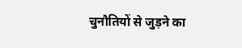चुनौतियों से जुड़ने का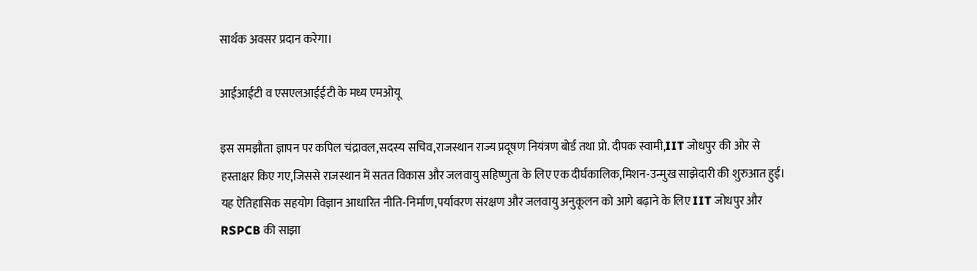सार्थक अवसर प्रदान करेगा।

आईआईटी व एसएलआईईटी के मध्य एमओयू

इस समझौता ज्ञापन पर कपिल चंद्रावल,सदस्य सचिव,राजस्थान राज्य प्रदूषण नियंत्रण बोर्ड तथा प्रो. दीपक स्वामी,IIT जोधपुर की ओर से हस्ताक्षर किए गए,जिससे राजस्थान में सतत विकास और जलवायु सहिष्णुता के लिए एक दीर्घकालिक,मिशन-उन्मुख साझेदारी की शुरुआत हुई।
यह ऐतिहासिक सहयोग विज्ञान आधारित नीति-निर्माण,पर्यावरण संरक्षण और जलवायु अनुकूलन को आगे बढ़ाने के लिए IIT जोधपुर और RSPCB की साझा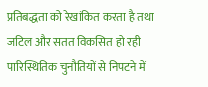प्रतिबद्धता को रेखांकित करता है तथा जटिल और सतत विकसित हो रही पारिस्थितिक चुनौतियों से निपटने में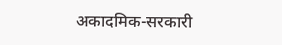अकादमिक-सरकारी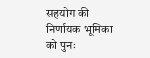सहयोग की निर्णायक भूमिका को पुनः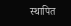स्थापित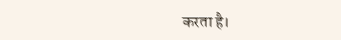करता है।